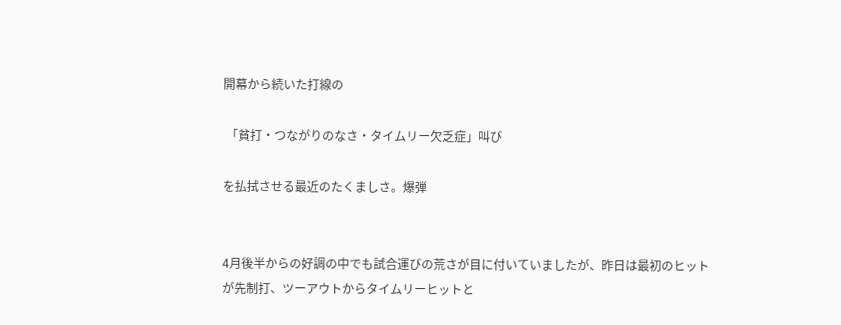開幕から続いた打線の

 「貧打・つながりのなさ・タイムリー欠乏症」叫び

を払拭させる最近のたくましさ。爆弾


4月後半からの好調の中でも試合運びの荒さが目に付いていましたが、昨日は最初のヒットが先制打、ツーアウトからタイムリーヒットと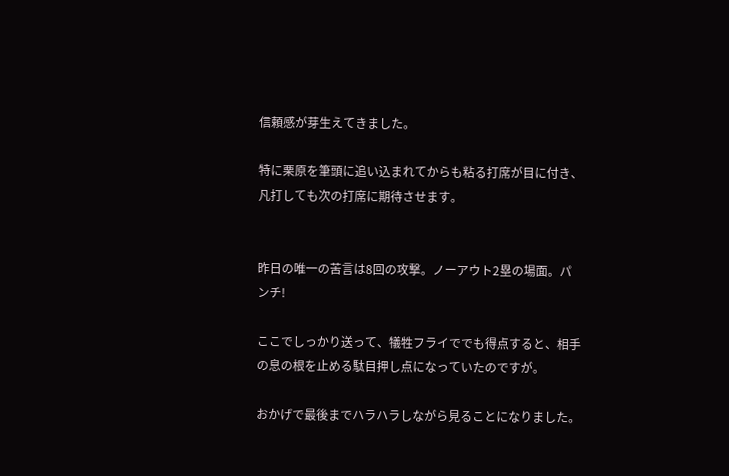信頼感が芽生えてきました。

特に栗原を筆頭に追い込まれてからも粘る打席が目に付き、凡打しても次の打席に期待させます。


昨日の唯一の苦言は8回の攻撃。ノーアウト2塁の場面。パンチ!

ここでしっかり送って、犠牲フライででも得点すると、相手の息の根を止める駄目押し点になっていたのですが。

おかげで最後までハラハラしながら見ることになりました。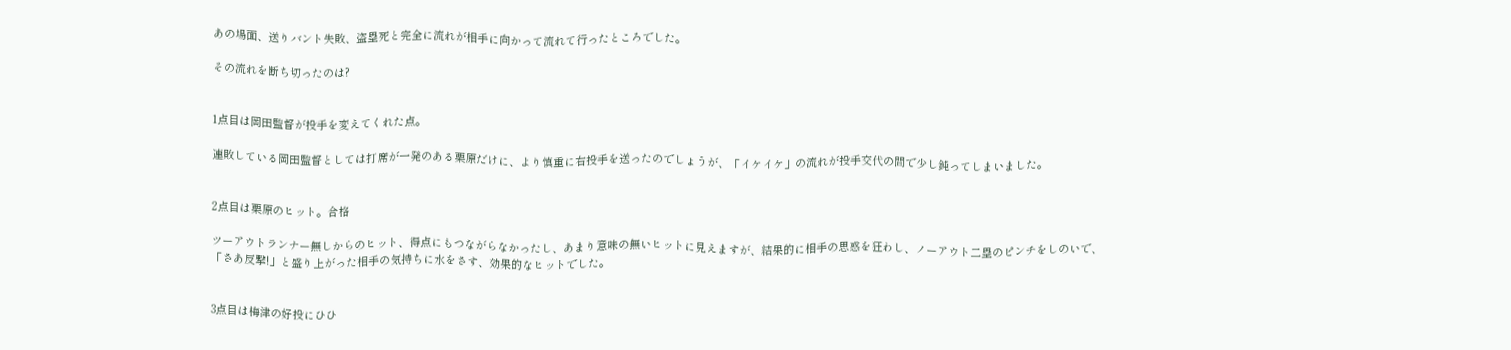あの場面、送りバント失敗、盗塁死と完全に流れが相手に向かって流れて行ったところでした。

その流れを断ち切ったのは?


1点目は岡田監督が投手を変えてくれた点。

連敗している岡田監督としては打席が一発のある栗原だけに、より慎重に右投手を送ったのでしょうが、「イケイケ」の流れが投手交代の間で少し鈍ってしまいました。


2点目は栗原のヒット。合格

ツーアウトランナー無しからのヒット、得点にもつながらなかったし、あまり意味の無いヒットに見えますが、結果的に相手の思惑を狂わし、ノーアウト二塁のピンチをしのいで、「さあ反撃!」と盛り上がった相手の気持ちに水をさす、効果的なヒットでした。


3点目は梅津の好投にひひ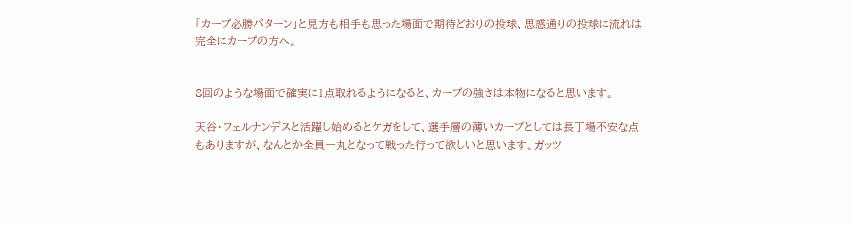「カープ必勝パターン」と見方も相手も思った場面で期待どおりの投球、思惑通りの投球に流れは完全にカープの方へ。


8回のような場面で確実に1点取れるようになると、カープの強さは本物になると思います。

天谷・フェルナンデスと活躍し始めるとケガをして、選手層の薄いカープとしては長丁場不安な点もありますが、なんとか全員一丸となって戦った行って欲しいと思います。ガッツ